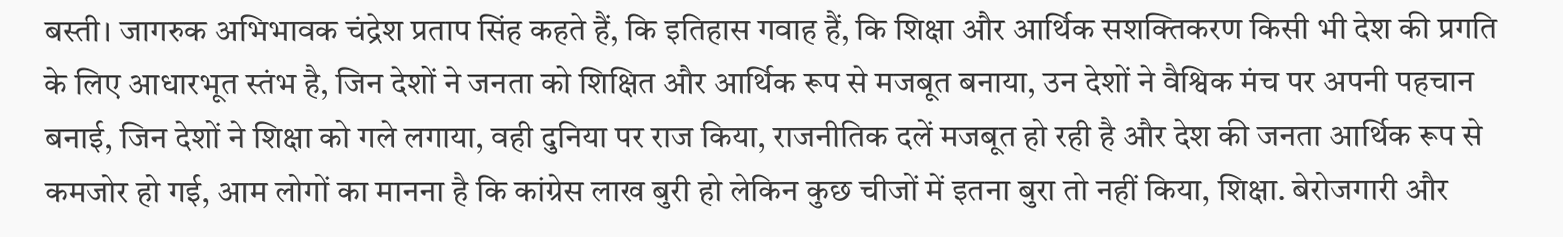बस्ती। जागरुक अभिभावक चंद्रेश प्रताप सिंह कहते हैं, कि इतिहास गवाह हैं, कि शिक्षा और आर्थिक सशक्तिकरण किसी भी देश की प्रगति के लिए आधारभूत स्तंभ है, जिन देशों ने जनता को शिक्षित और आर्थिक रूप से मजबूत बनाया, उन देशों ने वैश्विक मंच पर अपनी पहचान बनाई, जिन देशों ने शिक्षा को गले लगाया, वही दुनिया पर राज किया, राजनीतिक दलें मजबूत हो रही है और देश की जनता आर्थिक रूप से कमजोर हो गई, आम लोगों का मानना है कि कांग्रेस लाख बुरी हो लेकिन कुछ चीजों में इतना बुरा तो नहीं किया, शिक्षा. बेरोजगारी और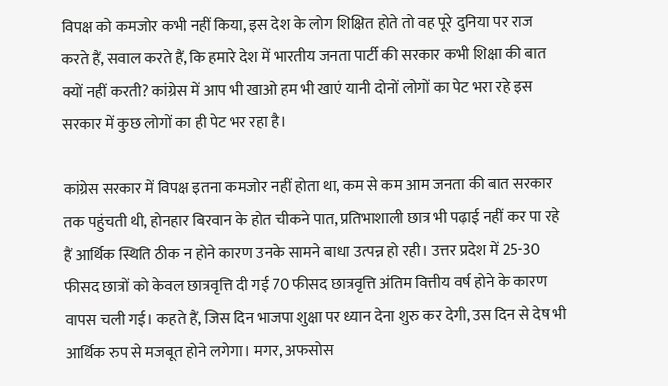विपक्ष को कमजोर कभी नहीं किया, इस देश के लोग शिक्षित होते तो वह पूरे दुनिया पर राज करते हैं, सवाल करते हैं, कि हमारे देश में भारतीय जनता पार्टी की सरकार कभी शिक्षा की बात क्यों नहीं करती? कांग्रेस में आप भी खाओ हम भी खाएं यानी दोनों लोगों का पेट भरा रहे इस सरकार में कुछ लोगों का ही पेट भर रहा है।

कांग्रेस सरकार में विपक्ष इतना कमजोर नहीं होता था, कम से कम आम जनता की बात सरकार तक पहुंचती थी, होनहार बिरवान के होत चीकने पात, प्रतिभाशाली छात्र भी पढ़ाई नहीं कर पा रहे हैं आर्थिक स्थिति ठीक न होने कारण उनके सामने बाधा उत्पन्न हो रही। उत्तर प्रदेश में 25-30 फीसद छात्रों को केवल छात्रवृत्ति दी गई 70 फीसद छात्रवृत्ति अंतिम वित्तीय वर्ष होने के कारण वापस चली गई। कहते हैं, जिस दिन भाजपा शुक्षा पर ध्यान देना शुरु कर देगी, उस दिन से देष भी आर्थिक रुप से मजबूत होने लगेगा। मगर, अफसोस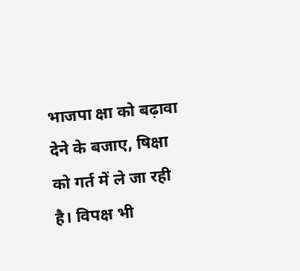भाजपा क्षा को बढ़ावा देने के बजाए, षिक्षा को गर्त में ले जा रही है। विपक्ष भी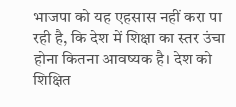भाजपा को यह एहसास नहीं करा पा रही है, कि देश में शिक्षा का स्तर उंचा होना कितना आवष्यक है। देश को शिक्षित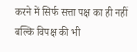करने में सिर्फ सत्ता पक्ष का ही नहीं बल्कि विपक्ष की भी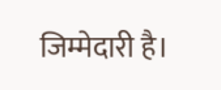जिम्मेदारी है।